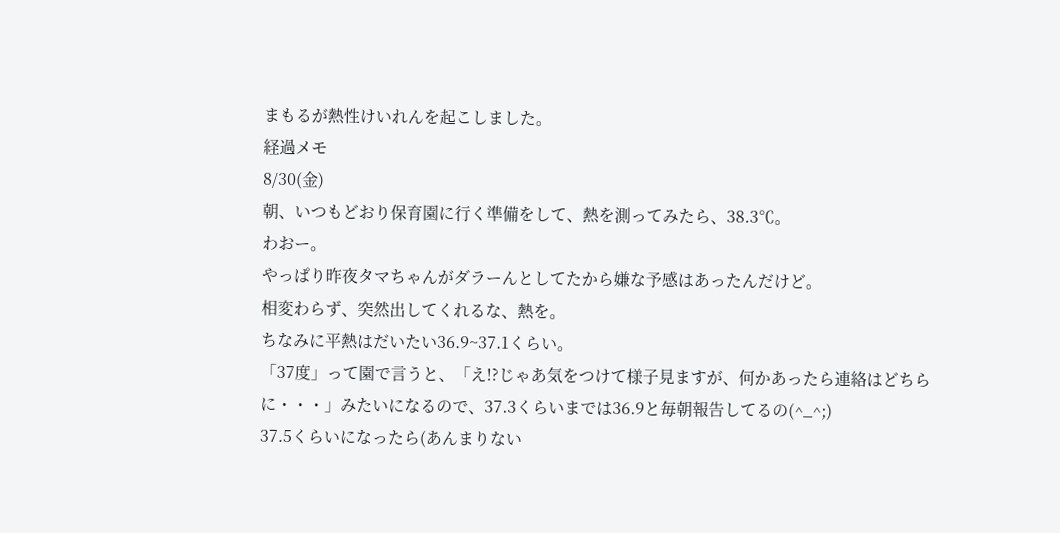まもるが熱性けいれんを起こしました。
経過メモ
8/30(金)
朝、いつもどおり保育園に行く準備をして、熱を測ってみたら、38.3℃。
わおー。
やっぱり昨夜タマちゃんがダラーんとしてたから嫌な予感はあったんだけど。
相変わらず、突然出してくれるな、熱を。
ちなみに平熱はだいたい36.9~37.1くらい。
「37度」って園で言うと、「え!?じゃあ気をつけて様子見ますが、何かあったら連絡はどちらに・・・」みたいになるので、37.3くらいまでは36.9と毎朝報告してるの(^_^;)
37.5くらいになったら(あんまりない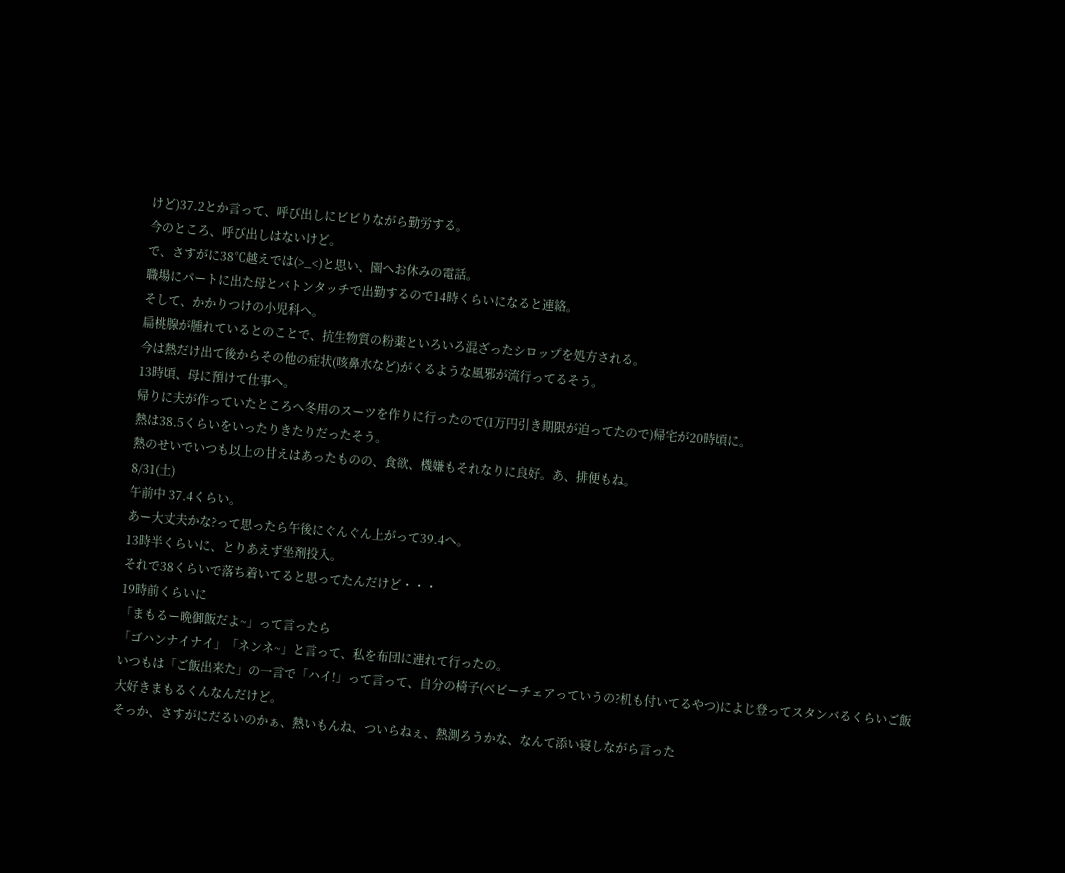けど)37.2とか言って、呼び出しにビビりながら勤労する。
今のところ、呼び出しはないけど。
で、さすがに38℃越えでは(>_<)と思い、園へお休みの電話。
職場にパートに出た母とバトンタッチで出勤するので14時くらいになると連絡。
そして、かかりつけの小児科へ。
扁桃腺が腫れているとのことで、抗生物質の粉薬といろいろ混ざったシロップを処方される。
今は熱だけ出て後からその他の症状(咳鼻水など)がくるような風邪が流行ってるそう。
13時頃、母に預けて仕事へ。
帰りに夫が作っていたところへ冬用のスーツを作りに行ったので(1万円引き期限が迫ってたので)帰宅が20時頃に。
熱は38.5くらいをいったりきたりだったそう。
熱のせいでいつも以上の甘えはあったものの、食欲、機嫌もそれなりに良好。あ、排便もね。
8/31(土)
午前中 37.4くらい。
あー大丈夫かな?って思ったら午後にぐんぐん上がって39.4へ。
13時半くらいに、とりあえず坐剤投入。
それで38くらいで落ち着いてると思ってたんだけど・・・
19時前くらいに
「まもるー晩御飯だよ~」って言ったら
「ゴハンナイナイ」「ネンネ~」と言って、私を布団に連れて行ったの。
いつもは「ご飯出来た」の一言で「ハイ!」って言って、自分の椅子(ベビーチェアっていうの?机も付いてるやつ)によじ登ってスタンバるくらいご飯大好きまもるくんなんだけど。
そっか、さすがにだるいのかぁ、熱いもんね、ついらねぇ、熱測ろうかな、なんて添い寝しながら言った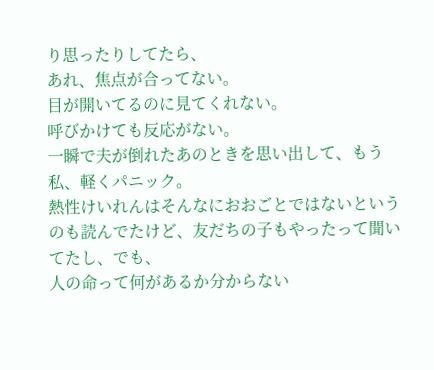り思ったりしてたら、
あれ、焦点が合ってない。
目が開いてるのに見てくれない。
呼びかけても反応がない。
一瞬で夫が倒れたあのときを思い出して、もう私、軽くパニック。
熱性けいれんはそんなにおおごとではないというのも読んでたけど、友だちの子もやったって聞いてたし、でも、
人の命って何があるか分からない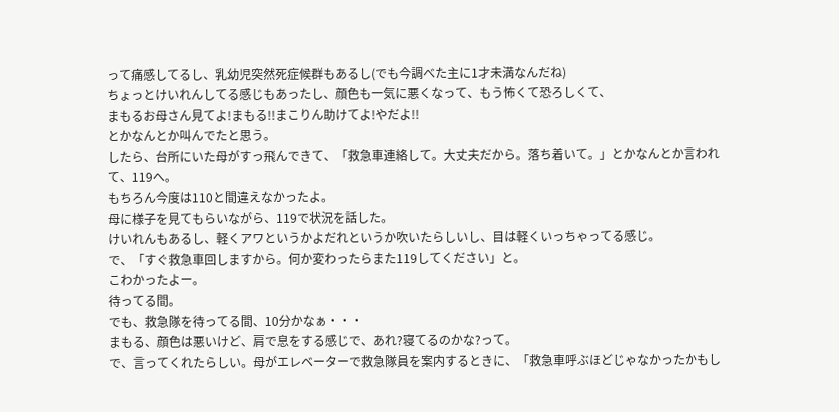って痛感してるし、乳幼児突然死症候群もあるし(でも今調べた主に1才未満なんだね)
ちょっとけいれんしてる感じもあったし、顔色も一気に悪くなって、もう怖くて恐ろしくて、
まもるお母さん見てよ!まもる!!まこりん助けてよ!やだよ!!
とかなんとか叫んでたと思う。
したら、台所にいた母がすっ飛んできて、「救急車連絡して。大丈夫だから。落ち着いて。」とかなんとか言われて、119へ。
もちろん今度は110と間違えなかったよ。
母に様子を見てもらいながら、119で状況を話した。
けいれんもあるし、軽くアワというかよだれというか吹いたらしいし、目は軽くいっちゃってる感じ。
で、「すぐ救急車回しますから。何か変わったらまた119してください」と。
こわかったよー。
待ってる間。
でも、救急隊を待ってる間、10分かなぁ・・・
まもる、顔色は悪いけど、肩で息をする感じで、あれ?寝てるのかな?って。
で、言ってくれたらしい。母がエレベーターで救急隊員を案内するときに、「救急車呼ぶほどじゃなかったかもし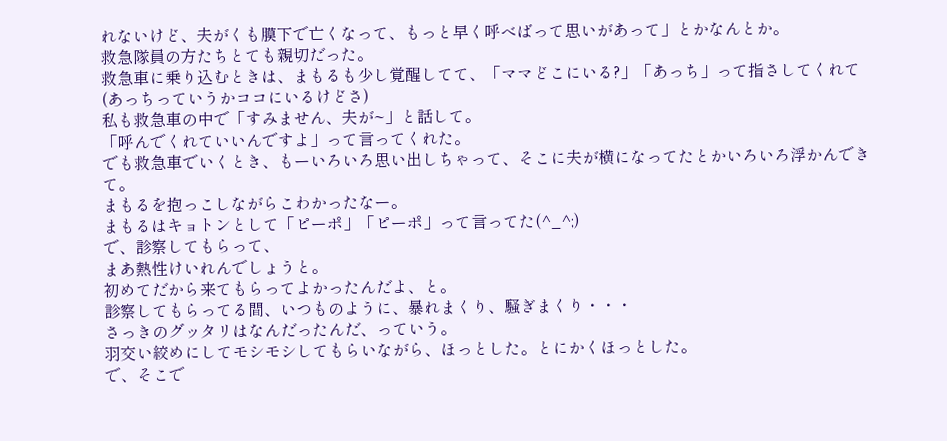れないけど、夫がくも膜下で亡くなって、もっと早く呼べばって思いがあって」とかなんとか。
救急隊員の方たちとても親切だった。
救急車に乗り込むときは、まもるも少し覚醒してて、「ママどこにいる?」「あっち」って指さしてくれて(あっちっていうかココにいるけどさ)
私も救急車の中で「すみません、夫が~」と話して。
「呼んでくれていいんですよ」って言ってくれた。
でも救急車でいくとき、もーいろいろ思い出しちゃって、そこに夫が横になってたとかいろいろ浮かんできて。
まもるを抱っこしながらこわかったなー。
まもるはキョトンとして「ピーポ」「ピーポ」って言ってた(^_^;)
で、診察してもらって、
まあ熱性けいれんでしょうと。
初めてだから来てもらってよかったんだよ、と。
診察してもらってる間、いつものように、暴れまくり、騒ぎまくり・・・
さっきのグッタリはなんだったんだ、っていう。
羽交い絞めにしてモシモシしてもらいながら、ほっとした。とにかくほっとした。
で、そこで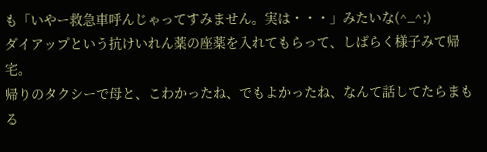も「いやー救急車呼んじゃってすみません。実は・・・」みたいな(^_^;)
ダイアップという抗けいれん薬の座薬を入れてもらって、しばらく様子みて帰宅。
帰りのタクシーで母と、こわかったね、でもよかったね、なんて話してたらまもる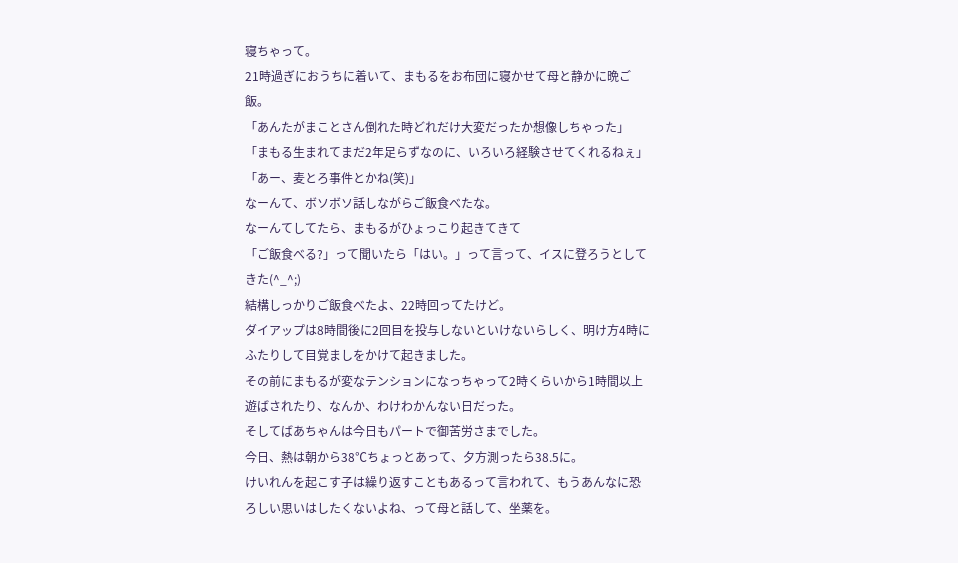寝ちゃって。
21時過ぎにおうちに着いて、まもるをお布団に寝かせて母と静かに晩ご飯。
「あんたがまことさん倒れた時どれだけ大変だったか想像しちゃった」
「まもる生まれてまだ2年足らずなのに、いろいろ経験させてくれるねぇ」
「あー、麦とろ事件とかね(笑)」
なーんて、ボソボソ話しながらご飯食べたな。
なーんてしてたら、まもるがひょっこり起きてきて
「ご飯食べる?」って聞いたら「はい。」って言って、イスに登ろうとしてきた(^_^;)
結構しっかりご飯食べたよ、22時回ってたけど。
ダイアップは8時間後に2回目を投与しないといけないらしく、明け方4時にふたりして目覚ましをかけて起きました。
その前にまもるが変なテンションになっちゃって2時くらいから1時間以上遊ばされたり、なんか、わけわかんない日だった。
そしてばあちゃんは今日もパートで御苦労さまでした。
今日、熱は朝から38℃ちょっとあって、夕方測ったら38.5に。
けいれんを起こす子は繰り返すこともあるって言われて、もうあんなに恐ろしい思いはしたくないよね、って母と話して、坐薬を。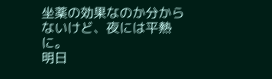坐薬の効果なのか分からないけど、夜には平熱に。
明日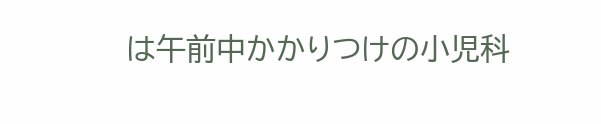は午前中かかりつけの小児科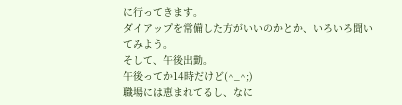に行ってきます。
ダイアップを常備した方がいいのかとか、いろいろ聞いてみよう。
そして、午後出勤。
午後ってか14時だけど(^_^;)
職場には恵まれてるし、なに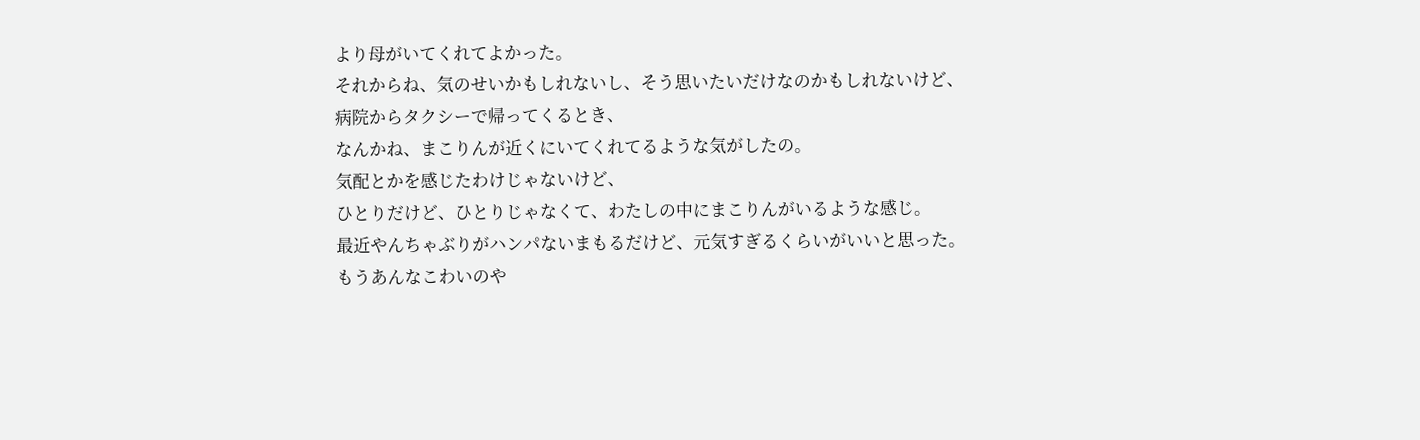より母がいてくれてよかった。
それからね、気のせいかもしれないし、そう思いたいだけなのかもしれないけど、
病院からタクシーで帰ってくるとき、
なんかね、まこりんが近くにいてくれてるような気がしたの。
気配とかを感じたわけじゃないけど、
ひとりだけど、ひとりじゃなくて、わたしの中にまこりんがいるような感じ。
最近やんちゃぶりがハンパないまもるだけど、元気すぎるくらいがいいと思った。
もうあんなこわいのや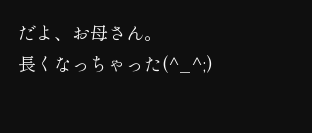だよ、お母さん。
長くなっちゃった(^_^;)